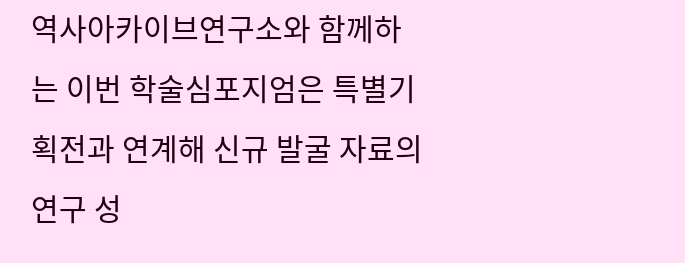역사아카이브연구소와 함께하는 이번 학술심포지엄은 특별기획전과 연계해 신규 발굴 자료의 연구 성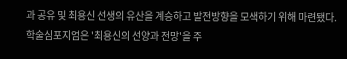과 공유 및 최용신 선생의 유산을 계승하고 발전방향을 모색하기 위해 마련됐다.
학술심포지엄은 '최용신의 선양과 전망'을 주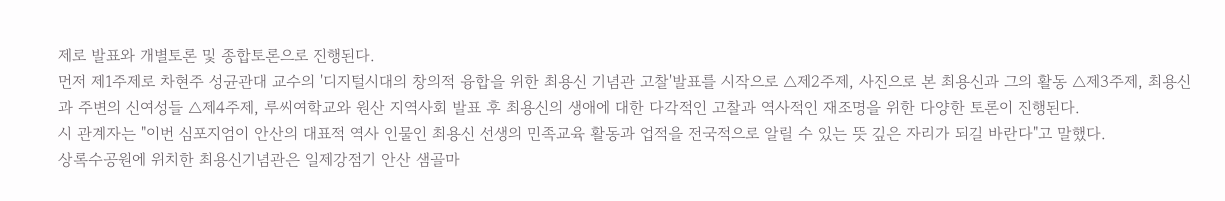제로 발표와 개별토론 및 종합토론으로 진행된다.
먼저 제1주제로 차현주 성균관대 교수의 '디지털시대의 창의적 융합을 위한 최용신 기념관 고찰'발표를 시작으로 △제2주제, 사진으로 본 최용신과 그의 활동 △제3주제, 최용신과 주변의 신여성들 △제4주제, 루씨여학교와 원산 지역사회 발표 후 최용신의 생애에 대한 다각적인 고찰과 역사적인 재조명을 위한 다양한 토론이 진행된다.
시 관계자는 "이번 심포지엄이 안산의 대표적 역사 인물인 최용신 선생의 민족교육 활동과 업적을 전국적으로 알릴 수 있는 뜻 깊은 자리가 되길 바란다"고 말했다.
상록수공원에 위치한 최용신기념관은 일제강점기 안산 샘골마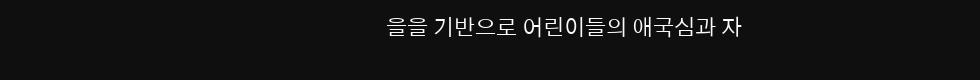을을 기반으로 어린이들의 애국심과 자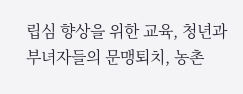립심 향상을 위한 교육, 청년과 부녀자들의 문맹퇴치, 농촌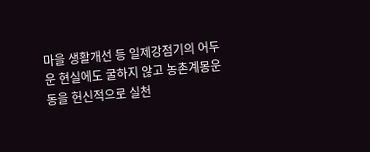마을 생활개선 등 일제강점기의 어두운 현실에도 굴하지 않고 농촌계몽운동을 헌신적으로 실천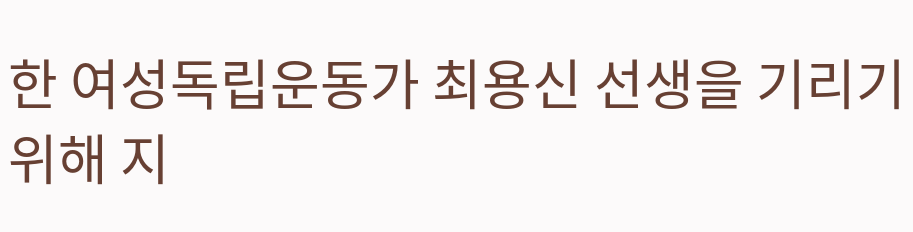한 여성독립운동가 최용신 선생을 기리기 위해 지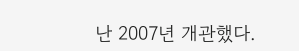난 2007년 개관했다.